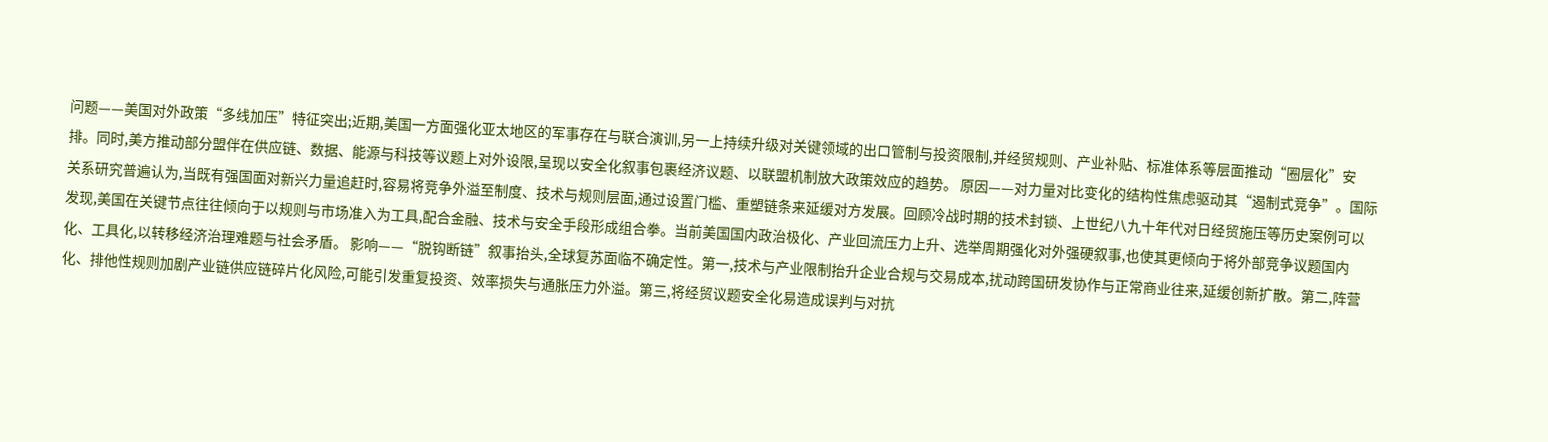问题——美国对外政策“多线加压”特征突出;近期,美国一方面强化亚太地区的军事存在与联合演训,另一上持续升级对关键领域的出口管制与投资限制,并经贸规则、产业补贴、标准体系等层面推动“圈层化”安排。同时,美方推动部分盟伴在供应链、数据、能源与科技等议题上对外设限,呈现以安全化叙事包裹经济议题、以联盟机制放大政策效应的趋势。 原因——对力量对比变化的结构性焦虑驱动其“遏制式竞争”。国际关系研究普遍认为,当既有强国面对新兴力量追赶时,容易将竞争外溢至制度、技术与规则层面,通过设置门槛、重塑链条来延缓对方发展。回顾冷战时期的技术封锁、上世纪八九十年代对日经贸施压等历史案例可以发现,美国在关键节点往往倾向于以规则与市场准入为工具,配合金融、技术与安全手段形成组合拳。当前美国国内政治极化、产业回流压力上升、选举周期强化对外强硬叙事,也使其更倾向于将外部竞争议题国内化、工具化,以转移经济治理难题与社会矛盾。 影响——“脱钩断链”叙事抬头,全球复苏面临不确定性。第一,技术与产业限制抬升企业合规与交易成本,扰动跨国研发协作与正常商业往来,延缓创新扩散。第二,阵营化、排他性规则加剧产业链供应链碎片化风险,可能引发重复投资、效率损失与通胀压力外溢。第三,将经贸议题安全化易造成误判与对抗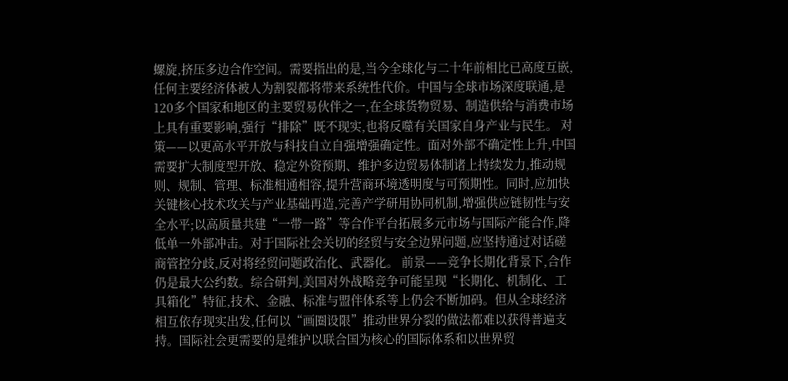螺旋,挤压多边合作空间。需要指出的是,当今全球化与二十年前相比已高度互嵌,任何主要经济体被人为割裂都将带来系统性代价。中国与全球市场深度联通,是120多个国家和地区的主要贸易伙伴之一,在全球货物贸易、制造供给与消费市场上具有重要影响,强行“排除”既不现实,也将反噬有关国家自身产业与民生。 对策——以更高水平开放与科技自立自强增强确定性。面对外部不确定性上升,中国需要扩大制度型开放、稳定外资预期、维护多边贸易体制诸上持续发力,推动规则、规制、管理、标准相通相容,提升营商环境透明度与可预期性。同时,应加快关键核心技术攻关与产业基础再造,完善产学研用协同机制,增强供应链韧性与安全水平;以高质量共建“一带一路”等合作平台拓展多元市场与国际产能合作,降低单一外部冲击。对于国际社会关切的经贸与安全边界问题,应坚持通过对话磋商管控分歧,反对将经贸问题政治化、武器化。 前景——竞争长期化背景下,合作仍是最大公约数。综合研判,美国对外战略竞争可能呈现“长期化、机制化、工具箱化”特征,技术、金融、标准与盟伴体系等上仍会不断加码。但从全球经济相互依存现实出发,任何以“画圈设限”推动世界分裂的做法都难以获得普遍支持。国际社会更需要的是维护以联合国为核心的国际体系和以世界贸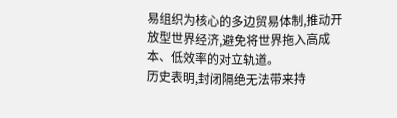易组织为核心的多边贸易体制,推动开放型世界经济,避免将世界拖入高成本、低效率的对立轨道。
历史表明,封闭隔绝无法带来持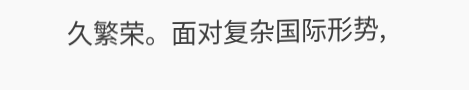久繁荣。面对复杂国际形势,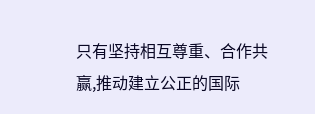只有坚持相互尊重、合作共赢,推动建立公正的国际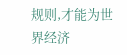规则,才能为世界经济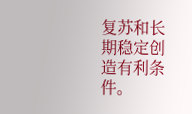复苏和长期稳定创造有利条件。